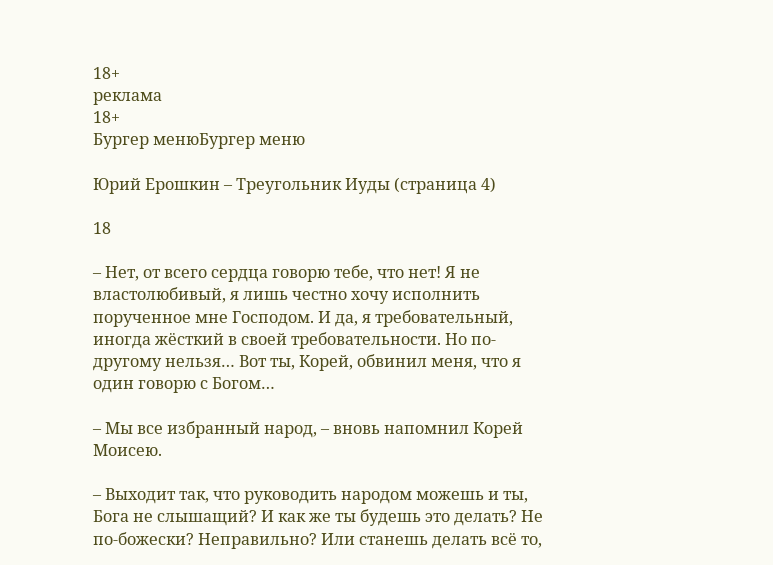18+
реклама
18+
Бургер менюБургер меню

Юрий Ерошкин – Треугольник Иуды (страница 4)

18

– Нет, от всего сердца говорю тебе, что нет! Я не властолюбивый, я лишь честно хочу исполнить порученное мне Господом. И да, я требовательный, иногда жёсткий в своей требовательности. Но по-другому нельзя… Вот ты, Корей, обвинил меня, что я один говорю с Богом…

– Мы все избранный народ, – вновь напомнил Корей Моисею.

– Выходит так, что руководить народом можешь и ты, Бога не слышащий? И как же ты будешь это делать? Не по-божески? Неправильно? Или станешь делать всё то,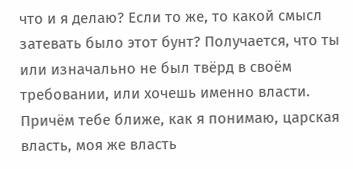что и я делаю? Если то же, то какой смысл затевать было этот бунт? Получается, что ты или изначально не был твёрд в своём требовании, или хочешь именно власти. Причём тебе ближе, как я понимаю, царская власть, моя же власть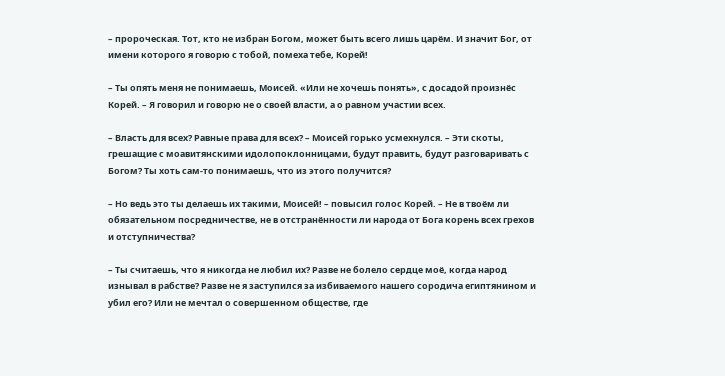– пророческая. Тот, кто не избран Богом, может быть всего лишь царём. И значит Бог, от имени которого я говорю с тобой, помеха тебе, Корей!

– Ты опять меня не понимаешь, Моисей. «Или не хочешь понять», с досадой произнёс Корей. – Я говорил и говорю не о своей власти, а о равном участии всех.

– Власть для всех? Равные права для всех? – Моисей горько усмехнулся. – Эти скоты, грешащие с моавитянскими идолопоклонницами, будут править, будут разговаривать с Богом? Ты хоть сам-то понимаешь, что из этого получится?

– Но ведь это ты делаешь их такими, Моисей! – повысил голос Корей. – Не в твоём ли обязательном посредничестве, не в отстранённости ли народа от Бога корень всех грехов и отступничества?

– Ты считаешь, что я никогда не любил их? Разве не болело сердце моё, когда народ изнывал в рабстве? Разве не я заступился за избиваемого нашего сородича египтянином и убил его? Или не мечтал о совершенном обществе, где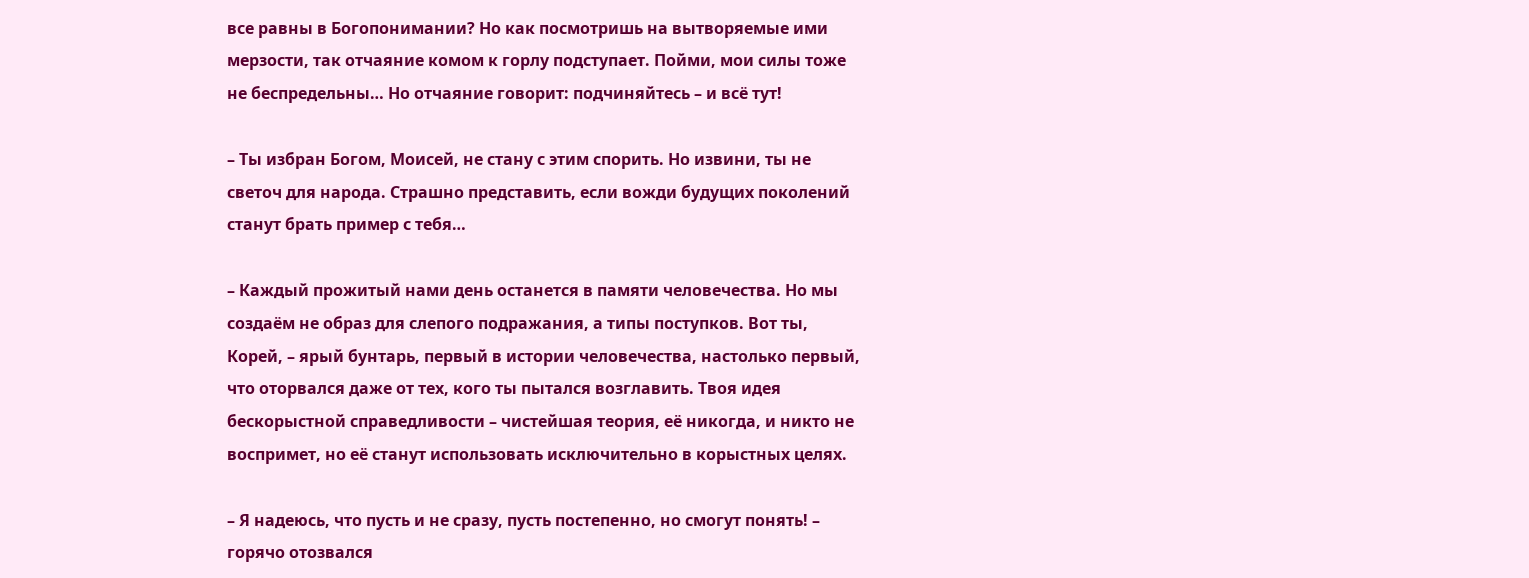все равны в Богопонимании? Но как посмотришь на вытворяемые ими мерзости, так отчаяние комом к горлу подступает. Пойми, мои силы тоже не беспредельны… Но отчаяние говорит: подчиняйтесь – и всё тут!

– Ты избран Богом, Моисей, не стану с этим спорить. Но извини, ты не светоч для народа. Страшно представить, если вожди будущих поколений станут брать пример с тебя…

– Каждый прожитый нами день останется в памяти человечества. Но мы создаём не образ для слепого подражания, а типы поступков. Вот ты, Корей, – ярый бунтарь, первый в истории человечества, настолько первый, что оторвался даже от тех, кого ты пытался возглавить. Твоя идея бескорыстной справедливости – чистейшая теория, её никогда, и никто не воспримет, но её станут использовать исключительно в корыстных целях.

– Я надеюсь, что пусть и не сразу, пусть постепенно, но смогут понять! – горячо отозвался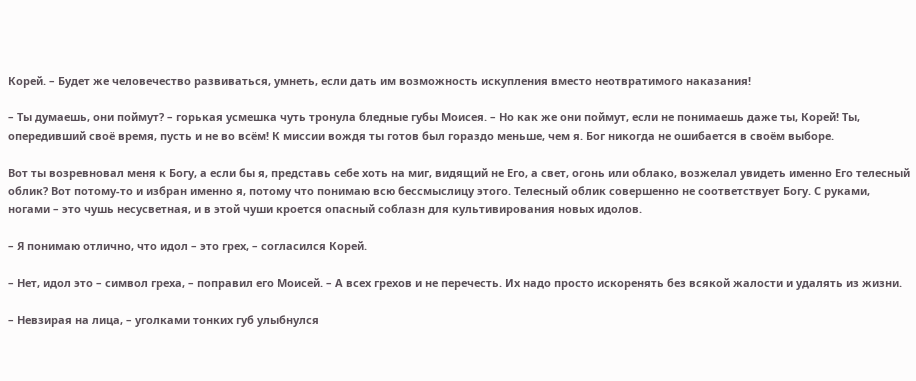Корей. – Будет же человечество развиваться, умнеть, если дать им возможность искупления вместо неотвратимого наказания!

– Ты думаешь, они поймут? – горькая усмешка чуть тронула бледные губы Моисея. – Но как же они поймут, если не понимаешь даже ты, Корей! Ты, опередивший своё время, пусть и не во всём! К миссии вождя ты готов был гораздо меньше, чем я. Бог никогда не ошибается в своём выборе.

Вот ты возревновал меня к Богу, а если бы я, представь себе хоть на миг, видящий не Его, а свет, огонь или облако, возжелал увидеть именно Его телесный облик? Вот потому-то и избран именно я, потому что понимаю всю бессмыслицу этого. Телесный облик совершенно не соответствует Богу. С руками, ногами – это чушь несусветная, и в этой чуши кроется опасный соблазн для культивирования новых идолов.

– Я понимаю отлично, что идол – это грех, – согласился Корей.

– Нет, идол это – символ греха, – поправил его Моисей. – А всех грехов и не перечесть. Их надо просто искоренять без всякой жалости и удалять из жизни.

– Невзирая на лица, – уголками тонких губ улыбнулся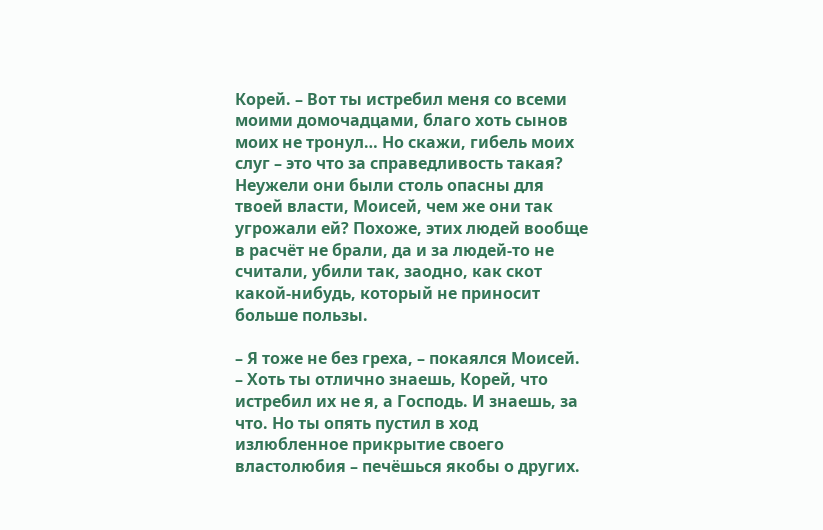Корей. – Вот ты истребил меня со всеми моими домочадцами, благо хоть сынов моих не тронул… Но скажи, гибель моих слуг – это что за справедливость такая? Неужели они были столь опасны для твоей власти, Моисей, чем же они так угрожали ей? Похоже, этих людей вообще в расчёт не брали, да и за людей-то не считали, убили так, заодно, как скот какой-нибудь, который не приносит больше пользы.

– Я тоже не без греха, – покаялся Моисей. – Хоть ты отлично знаешь, Корей, что истребил их не я, а Господь. И знаешь, за что. Но ты опять пустил в ход излюбленное прикрытие своего властолюбия – печёшься якобы о других.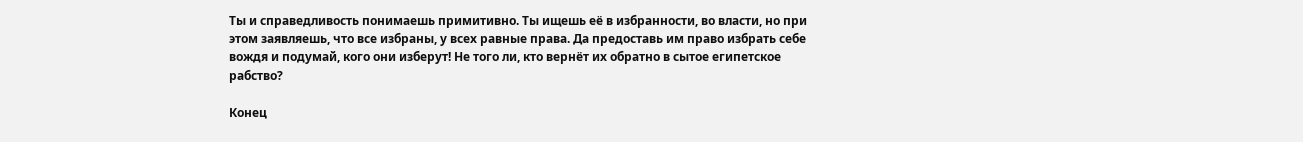Ты и справедливость понимаешь примитивно. Ты ищешь её в избранности, во власти, но при этом заявляешь, что все избраны, у всех равные права. Да предоставь им право избрать себе вождя и подумай, кого они изберут! Не того ли, кто вернёт их обратно в сытое египетское рабство?

Конец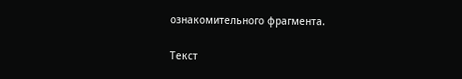ознакомительного фрагмента.

Текст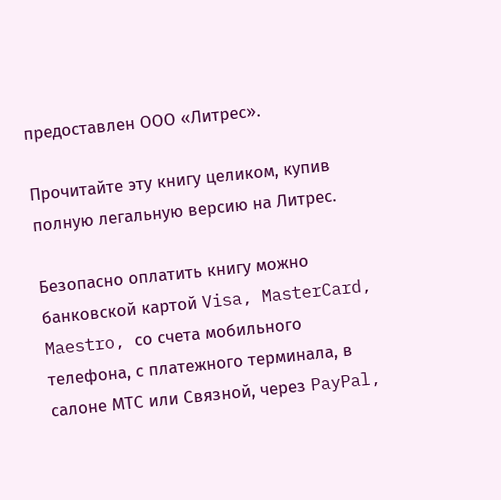предоставлен ООО «Литрес».

Прочитайте эту книгу целиком, купив полную легальную версию на Литрес.

Безопасно оплатить книгу можно банковской картой Visa, MasterCard, Maestro, со счета мобильного телефона, с платежного терминала, в салоне МТС или Связной, через PayPal,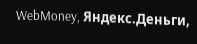WebMoney, Яндекс.Деньги,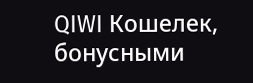QIWI Кошелек, бонусными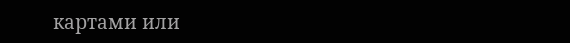картами или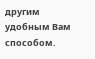другим удобным Вам способом.